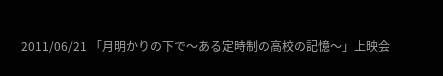2011/06/21 「月明かりの下で〜ある定時制の高校の記憶〜」上映会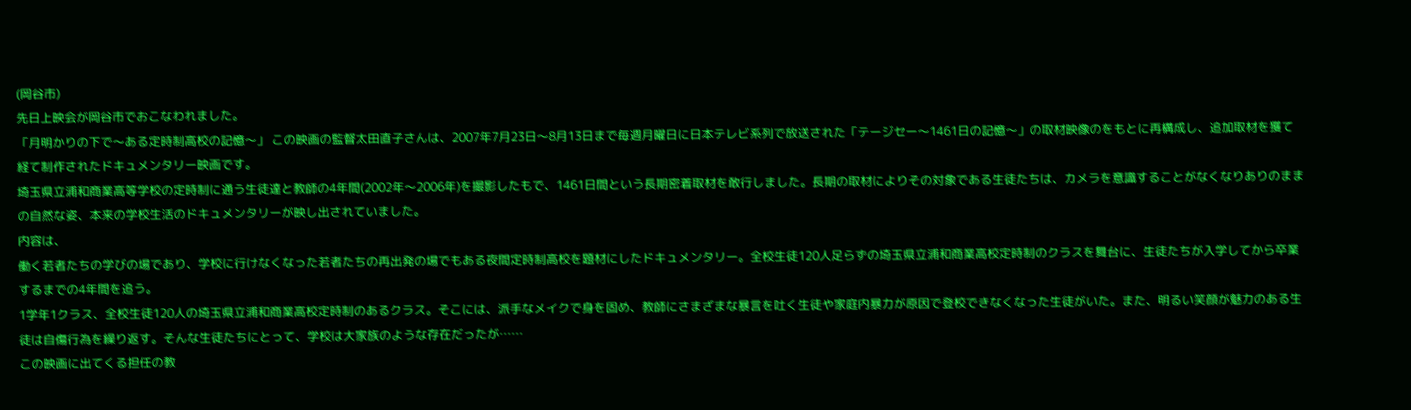(岡谷市)
先日上映会が岡谷市でおこなわれました。
「月明かりの下で〜ある定時制高校の記憶〜」 この映画の監督太田直子さんは、2007年7月23日〜8月13日まで毎週月曜日に日本テレビ系列で放送された「テージセー〜1461日の記憶〜」の取材映像のをもとに再構成し、追加取材を獲て経て制作されたドキュメンタリー映画です。
埼玉県立浦和商業高等学校の定時制に通う生徒達と教師の4年間(2002年〜2006年)を撮影したもで、1461日間という長期密着取材を敢行しました。長期の取材によりその対象である生徒たちは、カメラを意識することがなくなりありのままの自然な姿、本来の学校生活のドキュメンタリーが映し出されていました。
内容は、
働く若者たちの学びの場であり、学校に行けなくなった若者たちの再出発の場でもある夜間定時制高校を題材にしたドキュメンタリー。全校生徒120人足らずの埼玉県立浦和商業高校定時制のクラスを舞台に、生徒たちが入学してから卒業するまでの4年間を追う。
1学年1クラス、全校生徒120人の埼玉県立浦和商業高校定時制のあるクラス。そこには、派手なメイクで身を固め、教師にさまざまな暴言を吐く生徒や家庭内暴力が原因で登校できなくなった生徒がいた。また、明るい笑顔が魅力のある生徒は自傷行為を繰り返す。そんな生徒たちにとって、学校は大家族のような存在だったが……
この映画に出てくる担任の教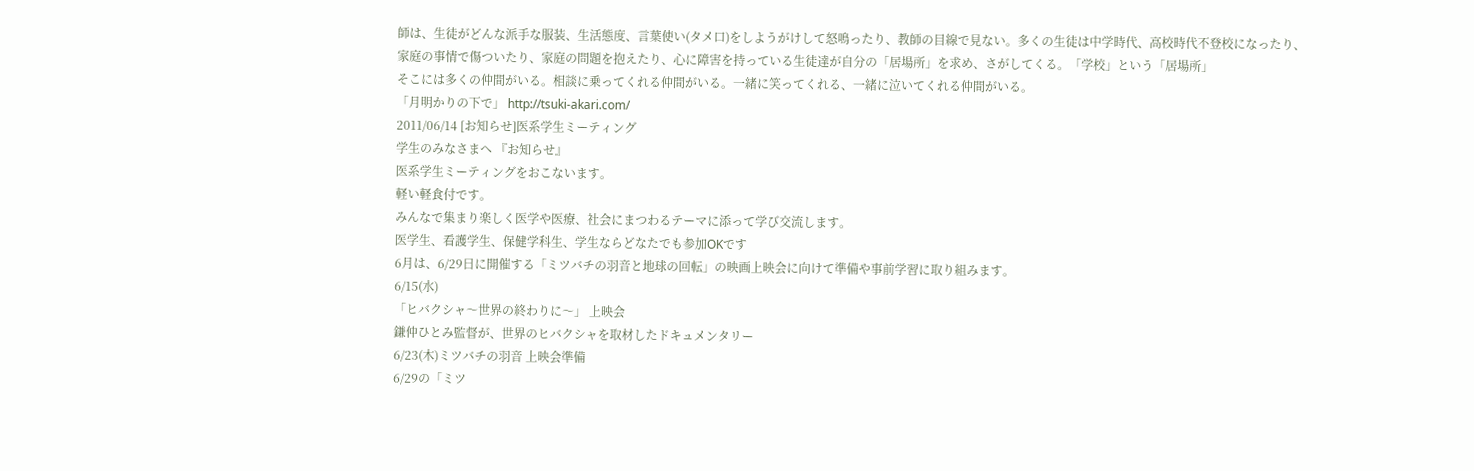師は、生徒がどんな派手な服装、生活態度、言葉使い(タメ口)をしようがけして怒鳴ったり、教師の目線で見ない。多くの生徒は中学時代、高校時代不登校になったり、家庭の事情で傷ついたり、家庭の問題を抱えたり、心に障害を持っている生徒達が自分の「居場所」を求め、さがしてくる。「学校」という「居場所」
そこには多くの仲間がいる。相談に乗ってくれる仲間がいる。一緒に笑ってくれる、一緒に泣いてくれる仲間がいる。
「月明かりの下で」 http://tsuki-akari.com/
2011/06/14 [お知らせ]医系学生ミーティング
学生のみなさまへ 『お知らせ』
医系学生ミーティングをおこないます。
軽い軽食付です。
みんなで集まり楽しく医学や医療、社会にまつわるテーマに添って学び交流します。
医学生、看護学生、保健学科生、学生ならどなたでも参加OKです
6月は、6/29日に開催する「ミツバチの羽音と地球の回転」の映画上映会に向けて準備や事前学習に取り組みます。
6/15(水)
「ヒバクシャ〜世界の終わりに〜」 上映会
鎌仲ひとみ監督が、世界のヒバクシャを取材したドキュメンタリー
6/23(木)ミツバチの羽音 上映会準備
6/29の「ミツ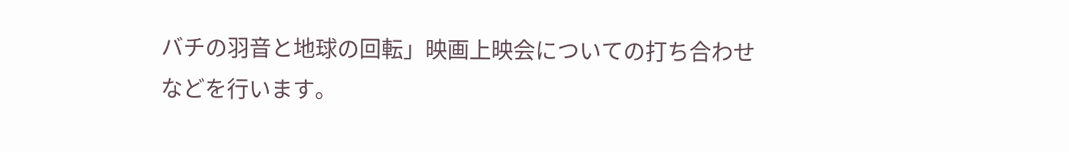バチの羽音と地球の回転」映画上映会についての打ち合わせなどを行います。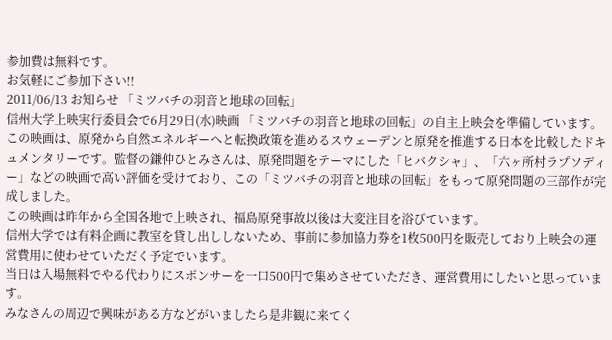参加費は無料です。
お気軽にご参加下さい!!
2011/06/13 お知らせ 「ミツバチの羽音と地球の回転」
信州大学上映実行委員会で6月29日(水)映画 「ミツバチの羽音と地球の回転」の自主上映会を準備しています。
この映画は、原発から自然エネルギーへと転換政策を進めるスウェーデンと原発を推進する日本を比較したドキュメンタリーです。監督の鎌仲ひとみさんは、原発問題をテーマにした「ヒバクシャ」、「六ヶ所村ラプソディー」などの映画で高い評価を受けており、この「ミツバチの羽音と地球の回転」をもって原発問題の三部作が完成しました。
この映画は昨年から全国各地で上映され、福島原発事故以後は大変注目を浴びています。
信州大学では有料企画に教室を貸し出ししないため、事前に参加協力券を1枚500円を販売しており上映会の運営費用に使わせていただく予定でいます。
当日は入場無料でやる代わりにスポンサーを一口500円で集めさせていただき、運営費用にしたいと思っています。
みなさんの周辺で興味がある方などがいましたら是非観に来てく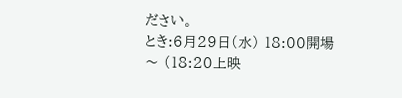ださい。
とき:6月29日(水) 18:00開場〜 (18:20上映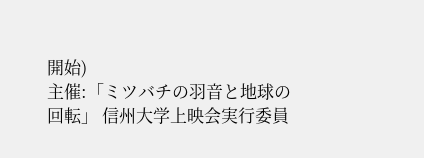開始)
主催:「ミツバチの羽音と地球の回転」 信州大学上映会実行委員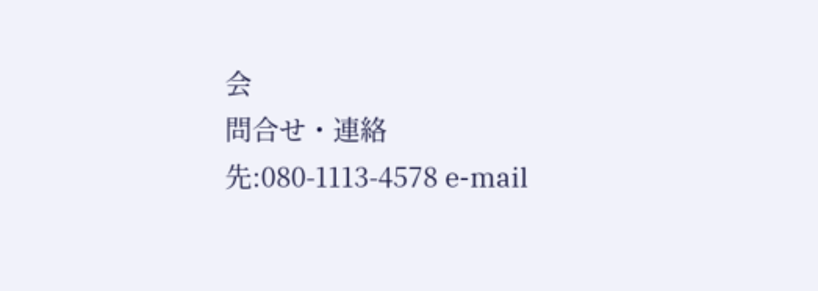会
問合せ・連絡先:080-1113-4578 e-mail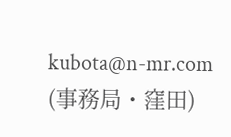kubota@n-mr.com (事務局・窪田)